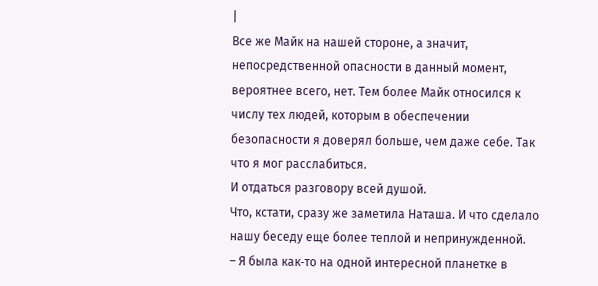|
Все же Майк на нашей стороне, а значит, непосредственной опасности в данный момент, вероятнее всего, нет. Тем более Майк относился к числу тех людей, которым в обеспечении безопасности я доверял больше, чем даже себе. Так что я мог расслабиться.
И отдаться разговору всей душой.
Что, кстати, сразу же заметила Наташа. И что сделало нашу беседу еще более теплой и непринужденной.
– Я была как‑то на одной интересной планетке в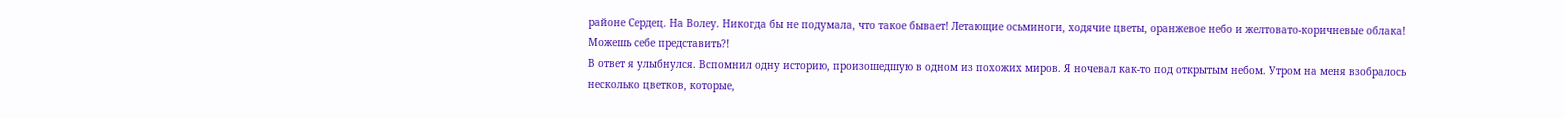районе Сердец. На Волеу. Никогда бы не подумала, что такое бывает! Летающие осьминоги, ходячие цветы, оранжевое небо и желтовато‑коричневые облака! Можешь себе представить?!
В ответ я улыбнулся. Вспомнил одну историю, произошедшую в одном из похожих миров. Я ночевал как‑то под открытым небом. Утром на меня взобралось несколько цветков, которые,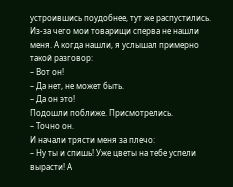устроившись поудобнее, тут же распустились. Из‑за чего мои товарищи сперва не нашли меня. А когда нашли, я услышал примерно такой разговор:
– Вот он!
– Да нет, не может быть.
– Да он это!
Подошли поближе. Присмотрелись.
– Точно он.
И начали трясти меня за плечо:
– Ну ты и спишь! Уже цветы на тебе успели вырасти! А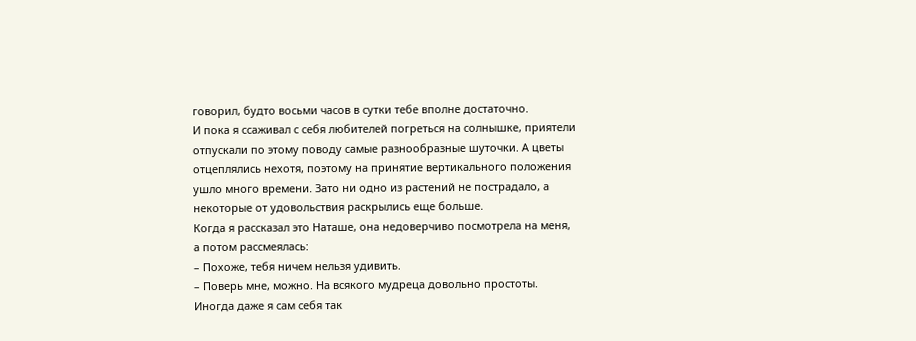говорил, будто восьми часов в сутки тебе вполне достаточно.
И пока я ссаживал с себя любителей погреться на солнышке, приятели отпускали по этому поводу самые разнообразные шуточки. А цветы отцеплялись нехотя, поэтому на принятие вертикального положения ушло много времени. Зато ни одно из растений не пострадало, а некоторые от удовольствия раскрылись еще больше.
Когда я рассказал это Наташе, она недоверчиво посмотрела на меня, а потом рассмеялась:
– Похоже, тебя ничем нельзя удивить.
– Поверь мне, можно. На всякого мудреца довольно простоты. Иногда даже я сам себя так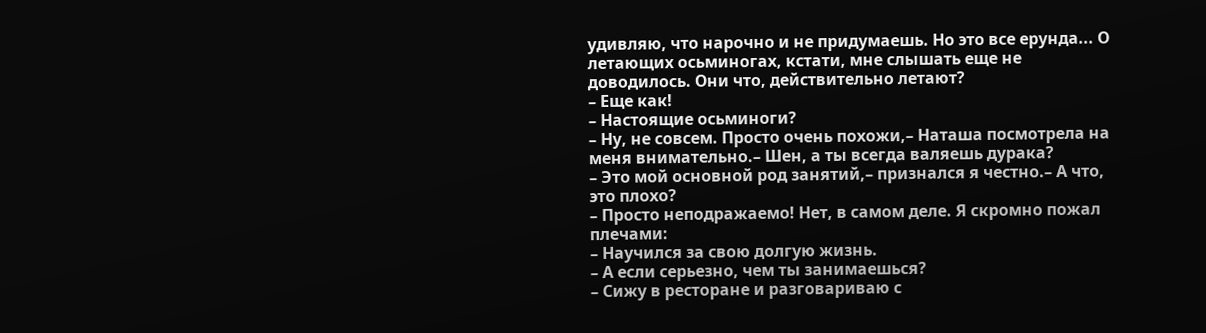удивляю, что нарочно и не придумаешь. Но это все ерунда... О летающих осьминогах, кстати, мне слышать еще не доводилось. Они что, действительно летают?
– Еще как!
– Настоящие осьминоги?
– Ну, не совсем. Просто очень похожи,– Наташа посмотрела на меня внимательно.– Шен, а ты всегда валяешь дурака?
– Это мой основной род занятий,– признался я честно.– А что, это плохо?
– Просто неподражаемо! Нет, в самом деле. Я скромно пожал плечами:
– Научился за свою долгую жизнь.
– А если серьезно, чем ты занимаешься?
– Сижу в ресторане и разговариваю с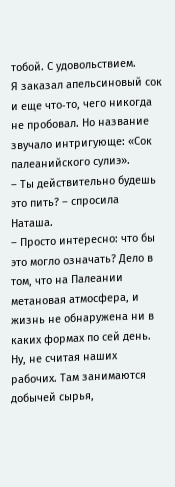тобой. С удовольствием.
Я заказал апельсиновый сок и еще что‑то, чего никогда не пробовал. Но название звучало интригующе: «Сок палеанийского сулиэ».
– Ты действительно будешь это пить? – спросила Наташа.
– Просто интересно: что бы это могло означать? Дело в том, что на Палеании метановая атмосфера, и жизнь не обнаружена ни в каких формах по сей день. Ну, не считая наших рабочих. Там занимаются добычей сырья,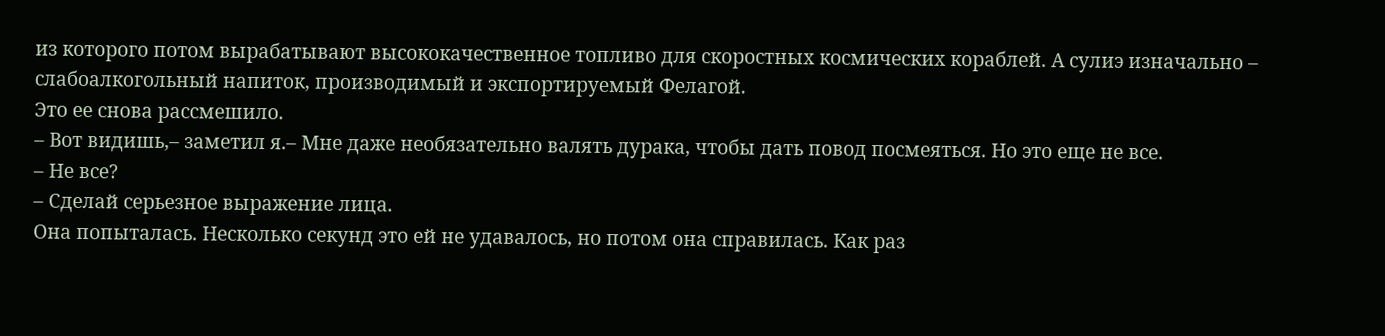из которого потом вырабатывают высококачественное топливо для скоростных космических кораблей. А сулиэ изначально – слабоалкогольный напиток, производимый и экспортируемый Фелагой.
Это ее снова рассмешило.
– Вот видишь,– заметил я.– Мне даже необязательно валять дурака, чтобы дать повод посмеяться. Но это еще не все.
– Не все?
– Сделай серьезное выражение лица.
Она попыталась. Несколько секунд это ей не удавалось, но потом она справилась. Как раз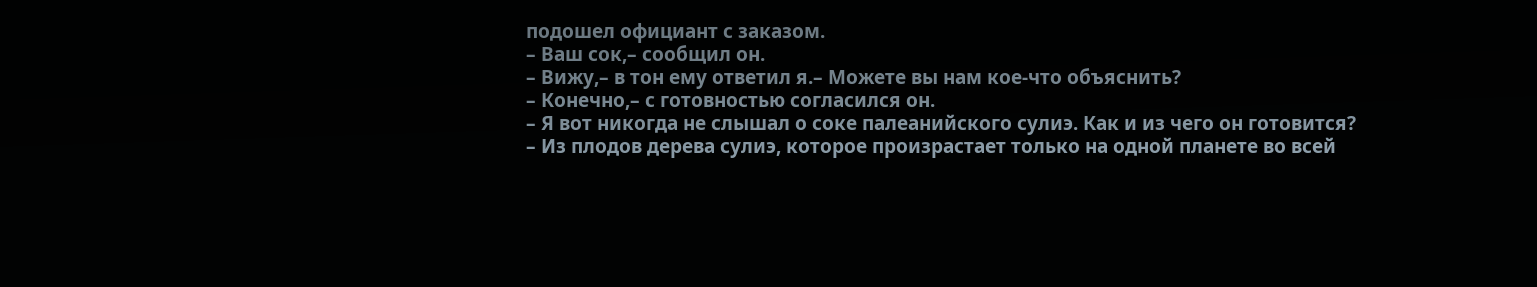подошел официант с заказом.
– Ваш сок,– сообщил он.
– Вижу,– в тон ему ответил я.– Можете вы нам кое‑что объяснить?
– Конечно,– с готовностью согласился он.
– Я вот никогда не слышал о соке палеанийского сулиэ. Как и из чего он готовится?
– Из плодов дерева сулиэ, которое произрастает только на одной планете во всей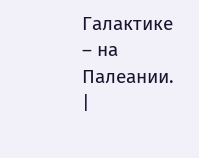Галактике – на Палеании. |